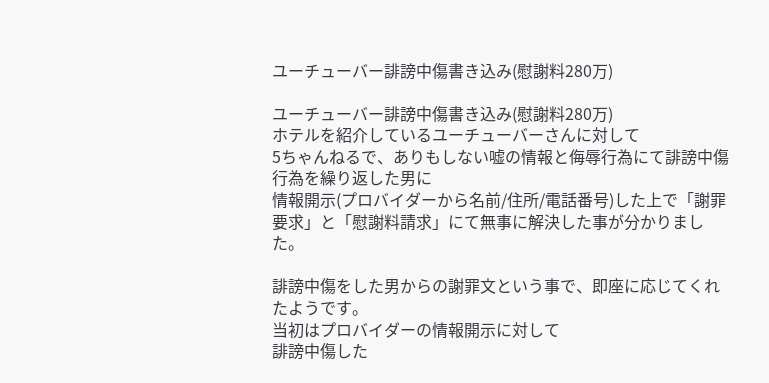ユーチューバー誹謗中傷書き込み(慰謝料280万)

ユーチューバー誹謗中傷書き込み(慰謝料280万)
ホテルを紹介しているユーチューバーさんに対して
5ちゃんねるで、ありもしない嘘の情報と侮辱行為にて誹謗中傷行為を繰り返した男に
情報開示(プロバイダーから名前/住所/電話番号)した上で「謝罪要求」と「慰謝料請求」にて無事に解決した事が分かりました。

誹謗中傷をした男からの謝罪文という事で、即座に応じてくれたようです。
当初はプロバイダーの情報開示に対して
誹謗中傷した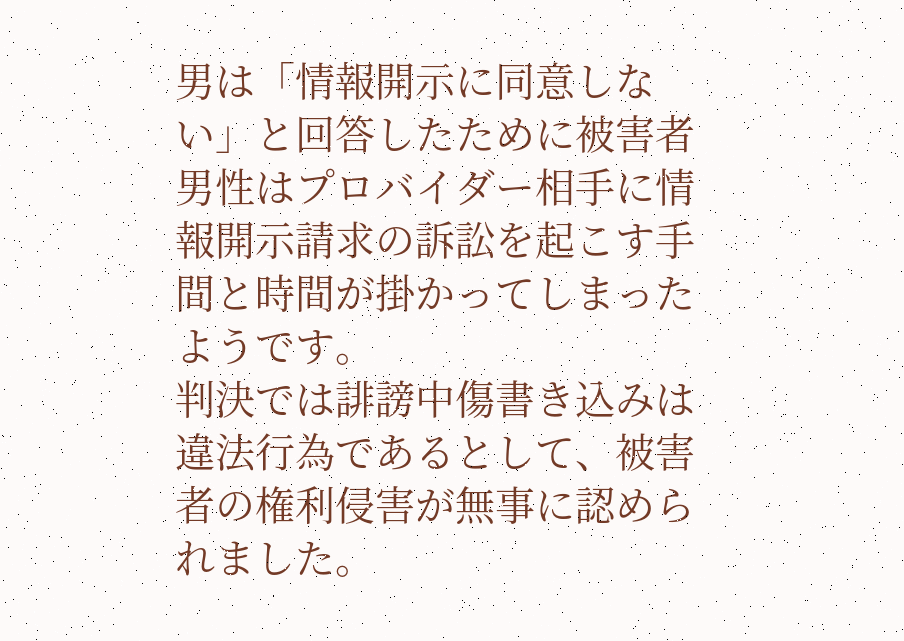男は「情報開示に同意しない」と回答したために被害者男性はプロバイダー相手に情報開示請求の訴訟を起こす手間と時間が掛かってしまったようです。
判決では誹謗中傷書き込みは違法行為であるとして、被害者の権利侵害が無事に認められました。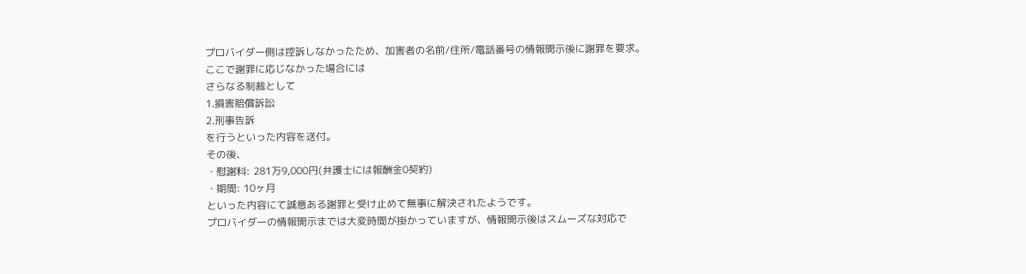プロバイダー側は控訴しなかったため、加害者の名前/住所/電話番号の情報開示後に謝罪を要求。
ここで謝罪に応じなかった場合には
さらなる制裁として
1.損害賠償訴訟
2.刑事告訴
を行うといった内容を送付。
その後、
・慰謝料: 281万9,000円(弁護士には報酬金0契約)
・期間: 10ヶ月
といった内容にて誠意ある謝罪と受け止めて無事に解決されたようです。
プロバイダーの情報開示までは大変時間が掛かっていますが、情報開示後はスムーズな対応で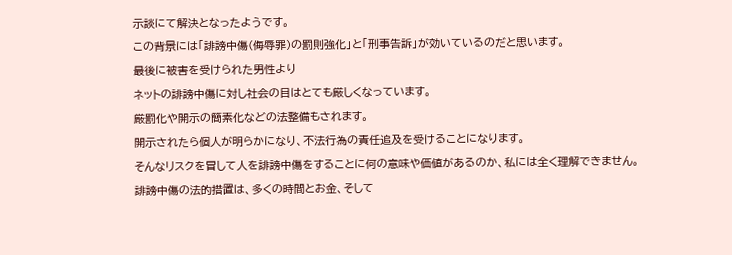示談にて解決となったようです。
この背景には「誹謗中傷(侮辱罪)の罰則強化」と「刑事告訴」が効いているのだと思います。
最後に被害を受けられた男性より
ネットの誹謗中傷に対し社会の目はとても厳しくなっています。
厳罰化や開示の簡素化などの法整備もされます。
開示されたら個人が明らかになり、不法行為の責任追及を受けることになります。
そんなリスクを冒して人を誹謗中傷をすることに何の意味や価値があるのか、私には全く理解できません。
誹謗中傷の法的措置は、多くの時間とお金、そして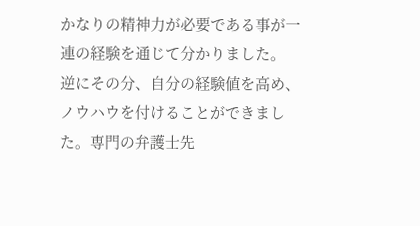かなりの精神力が必要である事が一連の経験を通じて分かりました。
逆にその分、自分の経験値を高め、ノウハウを付けることができました。専門の弁護士先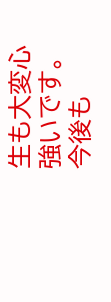生も大変心強いです。
今後も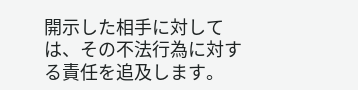開示した相手に対しては、その不法行為に対する責任を追及します。